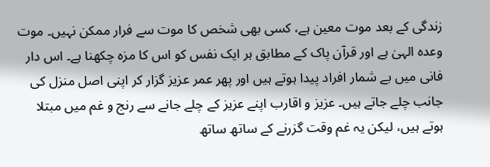زندگی کے بعد موت معین ہے، کسی بھی شخص کا موت سے فرار ممکن نہیں۔ موت وعدہ الہیٰ ہے اور قرآن پاک کے مطابق ہر ایک نفس کو اس کا مزہ چکھنا ہے۔ اس دار فانی میں بے شمار افراد پیدا ہوتے ہیں اور پھر عمر عزیز گزار کر اپنی اصل منزل کی جانب چلے جاتے ہیں۔ عزیز و اقارب اپنے عزیز کے چلے جانے سے رنج و غم میں مبتلا ہوتے ہیں، لیکن یہ غم وقت گزرنے کے ساتھ ساتھ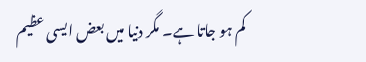کم ہو جاتا ہے۔ مگر دنیا میں بعض ایسی عظیم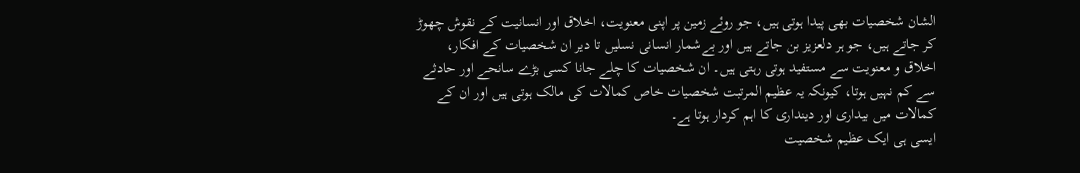الشان شخصیات بھی پیدا ہوتی ہیں، جو روئے زمین پر اپنی معنویت، اخلاق اور انسانیت کے نقوش چھوڑ کر جاتے ہیں، جو ہر دلعزیز بن جاتے ہیں اور بےشمار انسانی نسلیں تا دیر ان شخصیات کے افکار، اخلاق و معنویت سے مستفید ہوتی رہتی ہیں۔ ان شخصیات کا چلے جانا کسی بڑے سانحے اور حادثے سے کم نہیں ہوتا، کیونکہ یہ عظیم المرتبت شخصیات خاص کمالات کی مالک ہوتی ہیں اور ان کے کمالات میں بیداری اور دینداری کا اہم کردار ہوتا ہے۔
ایسی ہی ایک عظیم شخصیت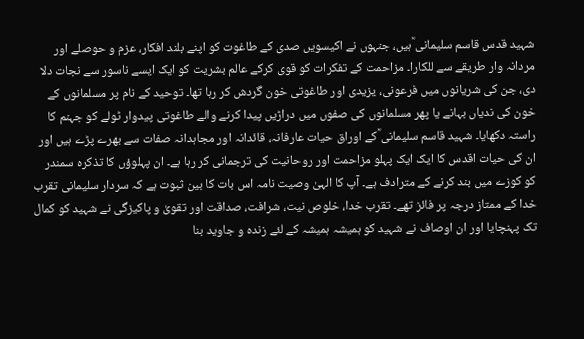شہید قدس قاسم سلیمانی ؒہیں، جنہوں نے اکیسویں صدی کے طاغوت کو اپنے بلند افکار، عزم و حوصلے اور مردانہ وار طریقے سے للکارا۔ مزاحمت کے تفکرات کو قوی کرکے عالم بشریت کو ایک ایسے ناسور سے نجات دلا دی، جن کی شریانوں میں فرعونی، یزیدی اور طاغوتی خون گردش کر رہا تھا۔ توحید کے نام پر مسلمانوں کے خون کی ندیاں بہانے یا پھر مسلمانوں کی صفوں میں دراڑیں پیدا کرنے والے طاغوتی پیدوار ٹولے کو جہنم کا راستہ دکھایا۔ شہید قاسم سلیمانی ؒکے اوراق حیات عارفانہ، قائدانہ اور مجاہدانہ صفات سے بھرے پڑے ہیں اور ان کی حیات اقدس کا ایک ایک پہلو مزاحمت اور روحانیت کی ترجمانی کر رہا ہے۔ ان پہلوؤں کا تذکرہ سمندر کو کوزے میں بند کرنے کے مترادف ہے۔ آپ کا الہیٰ وصیت نامہ اس بات کا بین ثبوت ہے کہ سردار سلیمانی تقرب خدا کے ممتاز درجہ پر فائز تھے۔ تقرب خدا، خلوص نیت، شرافت، صداقت اور تقویٰ و پاکیزگی نے شہید کو کمال تک پہنچایا اور ان اوصاف نے شہید کو ہمیشہ ہمیشہ کے لئے زندہ و جاوید بنا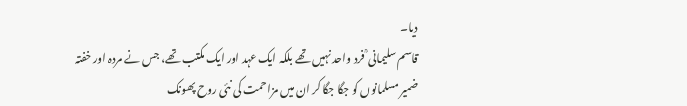دیا۔
قاسم سلیمانی ؒ فرد واحد نہیں تھے بلکہ ایک عہد اور ایک مکتب تھے، جس نے مردہ اور خفتہ ضمیر مسلمانوں کو جگا جگا کر ان میں مزاحمت کی نئی روح پھونک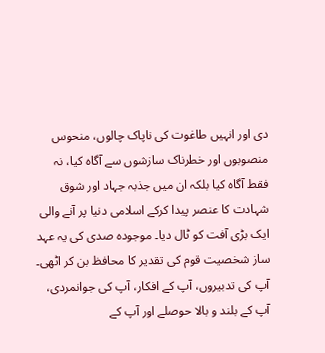دی اور انہیں طاغوت کی ناپاک چالوں، منحوس منصوبوں اور خطرناک سازشوں سے آگاہ کیا، نہ فقط آگاہ کیا بلکہ ان میں جذبہ جہاد اور شوق شہادت کا عنصر پیدا کرکے اسلامی دنیا پر آنے والی ایک بڑی آفت کو ٹال دیا۔ موجودہ صدی کی یہ عہد ساز شخصیت قوم کی تقدیر کا محافظ بن کر اٹھی۔ آپ کی تدبیروں، آپ کے افکار، آپ کی جوانمردی، آپ کے بلند و بالا حوصلے اور آپ کے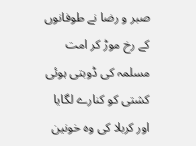صبر و رضا نے طوفانوں کے رخ موڑ کر امت مسلمہ کی ڈوبتی ہوئی کشتی کو کنارے لگایا اور کربلا کی وہ خونین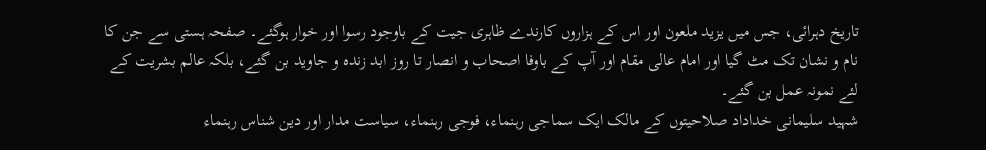تاریخ دہرائی، جس میں یزید ملعون اور اس کے ہزاروں کارندے ظاہری جیت کے باوجود رسوا اور خوار ہوگئے۔ صفحہ ہستی سے جن کا نام و نشان تک مٹ گیا اور امام عالی مقام اور آپ کے باوفا اصحاب و انصار تا روز ابد زندہ و جاوید بن گئے، بلکہ عالم بشریت کے لئے نمونہ عمل بن گئے۔
شہید سلیمانی خداداد صلاحیتوں کے مالک ایک سماجی رہنماء، فوجی رہنماء، سیاست مدار اور دین شناس رہنماء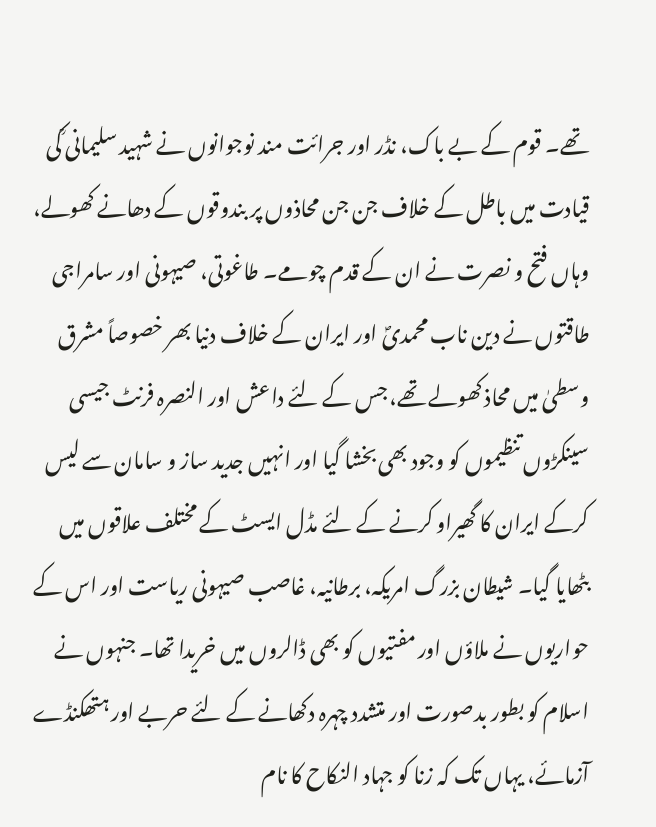تھے۔ قوم کے بے باک، نڈر اور جرائت مند نوجوانوں نے شہید سلیمانی ؒکی قیادت میں باطل کے خلاف جن جن محاذوں پر بندوقوں کے دھانے کھولے، وہاں فتح و نصرت نے ان کے قدم چومے۔ طاغوتی، صیہونی اور سامراجی طاقتوں نے دین ناب محمدیؐ اور ایران کے خلاف دنیا بھر خصوصاً مشرق وسطیٰ میں محاذ کھولے تھے، جس کے لئے داعش اور النصرہ فرنٹ جیسی سینکڑوں تنظیموں کو وجود بھی بخشا گیا اور انہیں جدید ساز و سامان سے لیس کرکے ایران کا گھیراو کرنے کے لئے مڈل ایسٹ کے مختلف علاقوں میں بٹھایا گیا۔ شیطان بزرگ امریکہ، برطانیہ، غاصب صیہونی ریاست اور اس کے حواریوں نے ملاؤں اور مفتیوں کو بھی ڈالروں میں خریدا تھا۔ جنہوں نے اسلام کو بطور بدصورت اور متشدد چہرہ دکھانے کے لئے حربے اور ہتھکنڈے آزمائے، یہاں تک کہ زنا کو جہاد النکاح کا نام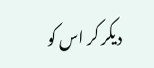دیکر کر اس کو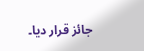جائز قرار دیا۔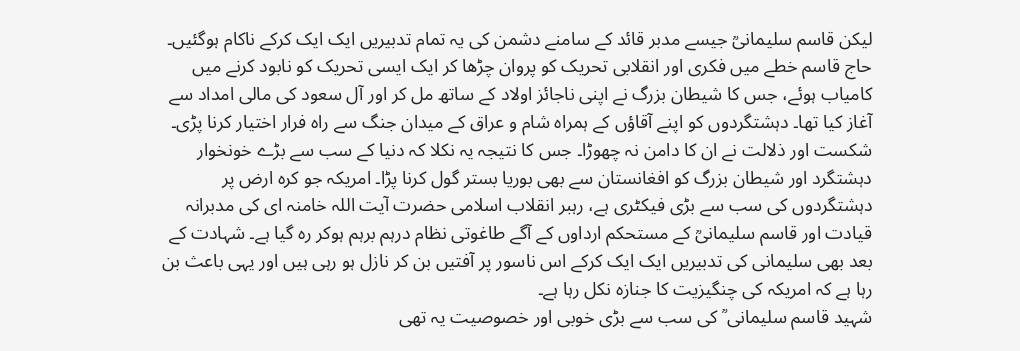لیکن قاسم سلیمانیؒ جیسے مدبر قائد کے سامنے دشمن کی یہ تمام تدبیریں ایک ایک کرکے ناکام ہوگئیں۔ حاج قاسم خطے میں فکری اور انقلابی تحریک کو پروان چڑھا کر ایک ایسی تحریک کو نابود کرنے میں کامیاب ہوئے، جس کا شیطان بزرگ نے اپنی ناجائز اولاد کے ساتھ مل کر اور آل سعود کی مالی امداد سے آغاز کیا تھا۔ دہشتگردوں کو اپنے آقاؤں کے ہمراہ شام و عراق کے میدان جنگ سے راہ فرار اختیار کرنا پڑی۔ شکست اور ذلالت نے ان کا دامن نہ چھوڑا۔ جس کا نتیجہ یہ نکلا کہ دنیا کے سب سے بڑے خونخوار دہشتگرد اور شیطان بزرگ کو افغانستان سے بھی بوریا بستر گول کرنا پڑا۔ امریکہ جو کرہ ارض پر دہشتگردوں کی سب سے بڑی فیکٹری ہے، رہبر انقلاب اسلامی حضرت آیت اللہ خامنہ ای کی مدبرانہ قیادت اور قاسم سلیمانیؒ کے مستحکم ارداوں کے آگے طاغوتی نظام درہم برہم ہوکر رہ گیا ہے۔ شہادت کے بعد بھی سلیمانی کی تدبیریں ایک ایک کرکے اس ناسور پر آفتیں بن کر نازل ہو رہی ہیں اور یہی باعث بن رہا ہے کہ امریکہ کی چنگیزیت کا جنازہ نکل رہا ہے۔
شہید قاسم سلیمانی ؒ کی سب سے بڑی خوبی اور خصوصیت یہ تھی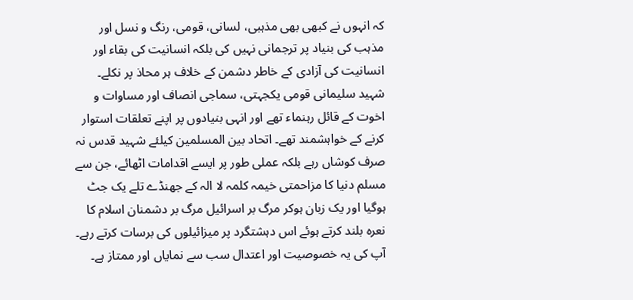کہ انہوں نے کبھی بھی مذہبی، لسانی، قومی، رنگ و نسل اور مذہب کی بنیاد پر ترجمانی نہیں کی بلکہ انسانیت کی بقاء اور انسانیت کی آزادی کے خاطر دشمن کے خلاف ہر محاذ پر نکلے۔ شہید سلیمانی قومی یکجہتی، سماجی انصاف اور مساوات و اخوت کے قائل رہنماء تھے اور انہی بنیادوں پر اپنے تعلقات استوار کرنے کے خواہشمند تھے۔ اتحاد بین المسلمین کیلئے شہید قدس نہ صرف کوشاں رہے بلکہ عملی طور پر ایسے اقدامات اٹھائے، جن سے مسلم دنیا کا مزاحمتی خیمہ کلمہ لا الہ کے جھنڈے تلے یک جٹ ہوگیا اور یک زبان ہوکر مرگ بر اسرائیل مرگ بر دشمنان اسلام کا نعرہ بلند کرتے ہوئے اس دہشتگرد پر میزائیلوں کی برسات کرتے رہے۔ آپ کی یہ خصوصیت اور اعتدال سب سے نمایاں اور ممتاز ہے۔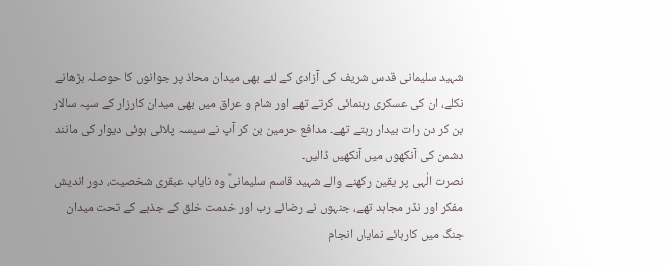شہید سلیمانی قدس شریف کی آزادی کے لئے بھی میدان محاذ پر جوانوں کا حوصلہ بڑھانے نکلے، ان کی عسکری رہنمائی کرتے تھے اور شام و عراق میں بھی میدان کارزار کے سپہ سالار بن کر دن رات بیدار رہتے تھے۔ مدافع حرمین بن کر آپ نے سیسہ پلائی ہوئی دیوار کی مانند دشمن کی آنکھوں میں آنکھیں ڈالیں۔
نصرت الٰہی پر یقین رکھنے والے شہید قاسم سلیمانیؒ وہ نایاب عبقری شخصیت، دور اندیش مفکر اور نڈر مجاہد تھے، جنہوں نے رضائے رب اور خدمت خلق کے جذبے کے تحت میدان جنگ میں کارہائے نمایاں انجام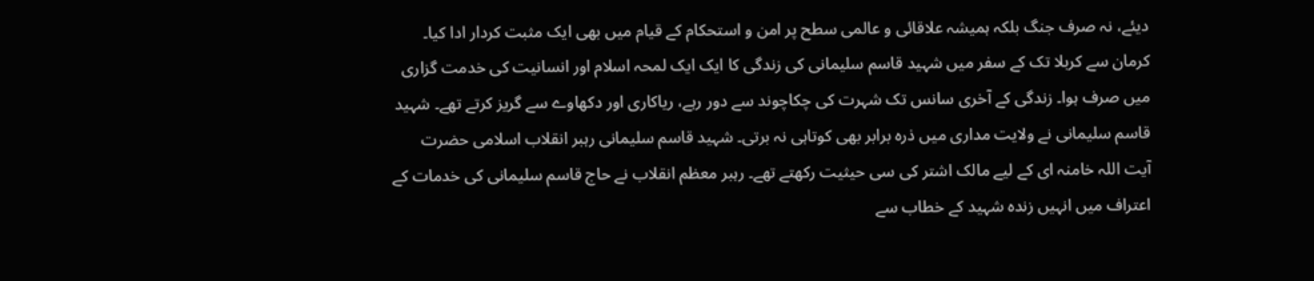دیئے، نہ صرف جنگ بلکہ ہمیشہ علاقائی و عالمی سطح پر امن و استحکام کے قیام میں بھی ایک مثبت کردار ادا کیا۔ کرمان سے کربلا تک کے سفر میں شہید قاسم سلیمانی کی زندگی کا ایک ایک لمحہ اسلام اور انسانیت کی خدمت گزاری میں صرف ہوا۔ زندگی کے آخری سانس تک شہرت کی چکاچوند سے دور رہے، ریاکاری اور دکھاوے سے گریز کرتے تھے۔ شہید قاسم سلیمانی نے ولایت مداری میں ذرہ برابر بھی کوتاہی نہ برتی۔ شہید قاسم سلیمانی رہبر انقلاب اسلامی حضرت آیت اللہ خامنہ ای کے لیے مالک اشتر کی سی حیثیت رکھتے تھے۔ رہبر معظم انقلاب نے حاج قاسم سلیمانی کی خدمات کے اعتراف میں انہیں زندہ شہید کے خطاب سے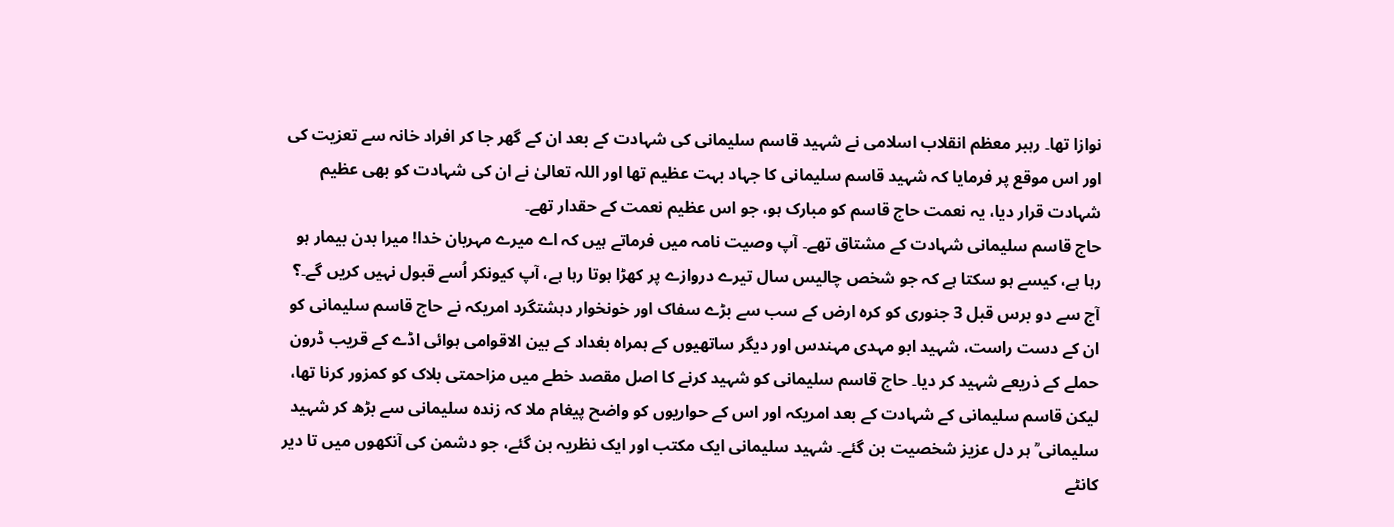نوازا تھا۔ رہبر معظم انقلاب اسلامی نے شہید قاسم سلیمانی کی شہادت کے بعد ان کے گھر جا کر افراد خانہ سے تعزیت کی اور اس موقع پر فرمایا کہ شہید قاسم سلیمانی کا جہاد بہت عظیم تھا اور اللہ تعالیٰ نے ان کی شہادت کو بھی عظیم شہادت قرار دیا، یہ نعمت حاج قاسم کو مبارک ہو، جو اس عظیم نعمت کے حقدار تھے۔
حاج قاسم سلیمانی شہادت کے مشتاق تھے۔ آپ وصیت نامہ میں فرماتے ہیں کہ اے میرے مہربان خدا! میرا بدن بیمار ہو رہا ہے، کیسے ہو سکتا ہے کہ جو شخص چالیس سال تیرے دروازے پر کھڑا ہوتا رہا ہے، آپ کیونکر اُسے قبول نہیں کریں گے۔؟ آج سے دو برس قبل 3 جنوری کو کرہ ارض کے سب سے بڑے سفاک اور خونخوار دہشتگرد امریکہ نے حاج قاسم سلیمانی کو ان کے دست راست، شہید ابو مہدی مہندس اور دیگر ساتھیوں کے ہمراہ بغداد کے بین الاقوامی ہوائی اڈے کے قریب ڈرون حملے کے ذریعے شہید کر دیا۔ حاج قاسم سلیمانی کو شہید کرنے کا اصل مقصد خطے میں مزاحمتی بلاک کو کمزور کرنا تھا، لیکن قاسم سلیمانی کے شہادت کے بعد امریکہ اور اس کے حواریوں کو واضح پیغام ملا کہ زندہ سلیمانی سے بڑھ کر شہید سلیمانی ؒ ہر دل عزیز شخصیت بن گئے۔ شہید سلیمانی ایک مکتب اور ایک نظریہ بن گئے، جو دشمن کی آنکھوں میں تا دیر کانٹے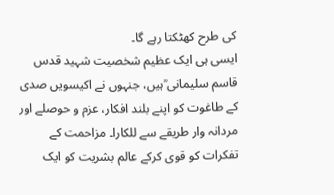کی طرح کھٹکتا رہے گا۔
ایسی ہی ایک عظیم شخصیت شہید قدس قاسم سلیمانی ؒہیں، جنہوں نے اکیسویں صدی کے طاغوت کو اپنے بلند افکار، عزم و حوصلے اور مردانہ وار طریقے سے للکارا۔ مزاحمت کے تفکرات کو قوی کرکے عالم بشریت کو ایک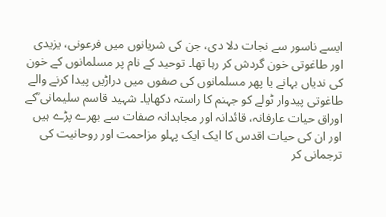ایسے ناسور سے نجات دلا دی، جن کی شریانوں میں فرعونی، یزیدی اور طاغوتی خون گردش کر رہا تھا۔ توحید کے نام پر مسلمانوں کے خون کی ندیاں بہانے یا پھر مسلمانوں کی صفوں میں دراڑیں پیدا کرنے والے طاغوتی پیدوار ٹولے کو جہنم کا راستہ دکھایا۔ شہید قاسم سلیمانی ؒکے اوراق حیات عارفانہ، قائدانہ اور مجاہدانہ صفات سے بھرے پڑے ہیں اور ان کی حیات اقدس کا ایک ایک پہلو مزاحمت اور روحانیت کی ترجمانی کر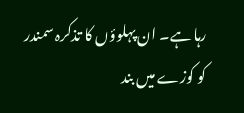رہا ہے۔ ان پہلوؤں کا تذکرہ سمندر کو کوزے میں بند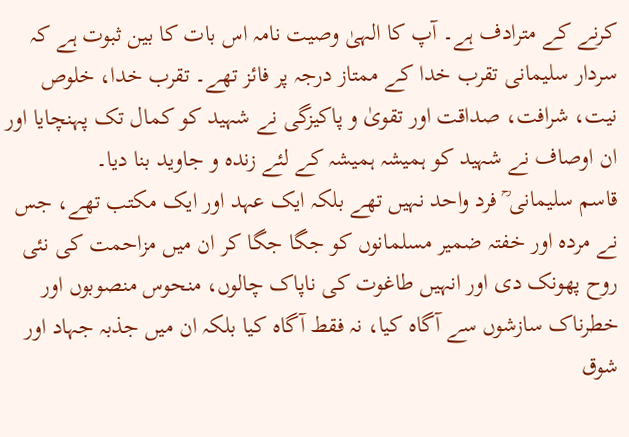کرنے کے مترادف ہے۔ آپ کا الہیٰ وصیت نامہ اس بات کا بین ثبوت ہے کہ سردار سلیمانی تقرب خدا کے ممتاز درجہ پر فائز تھے۔ تقرب خدا، خلوص نیت، شرافت، صداقت اور تقویٰ و پاکیزگی نے شہید کو کمال تک پہنچایا اور ان اوصاف نے شہید کو ہمیشہ ہمیشہ کے لئے زندہ و جاوید بنا دیا۔
قاسم سلیمانی ؒ فرد واحد نہیں تھے بلکہ ایک عہد اور ایک مکتب تھے، جس نے مردہ اور خفتہ ضمیر مسلمانوں کو جگا جگا کر ان میں مزاحمت کی نئی روح پھونک دی اور انہیں طاغوت کی ناپاک چالوں، منحوس منصوبوں اور خطرناک سازشوں سے آگاہ کیا، نہ فقط آگاہ کیا بلکہ ان میں جذبہ جہاد اور شوق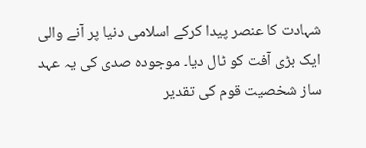شہادت کا عنصر پیدا کرکے اسلامی دنیا پر آنے والی ایک بڑی آفت کو ٹال دیا۔ موجودہ صدی کی یہ عہد ساز شخصیت قوم کی تقدیر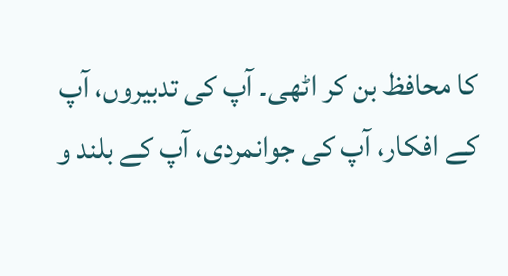کا محافظ بن کر اٹھی۔ آپ کی تدبیروں، آپ کے افکار، آپ کی جوانمردی، آپ کے بلند و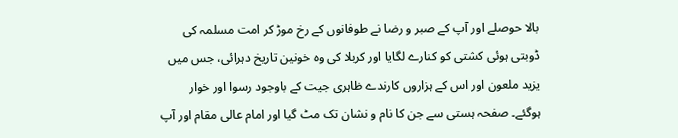بالا حوصلے اور آپ کے صبر و رضا نے طوفانوں کے رخ موڑ کر امت مسلمہ کی ڈوبتی ہوئی کشتی کو کنارے لگایا اور کربلا کی وہ خونین تاریخ دہرائی، جس میں یزید ملعون اور اس کے ہزاروں کارندے ظاہری جیت کے باوجود رسوا اور خوار ہوگئے۔ صفحہ ہستی سے جن کا نام و نشان تک مٹ گیا اور امام عالی مقام اور آپ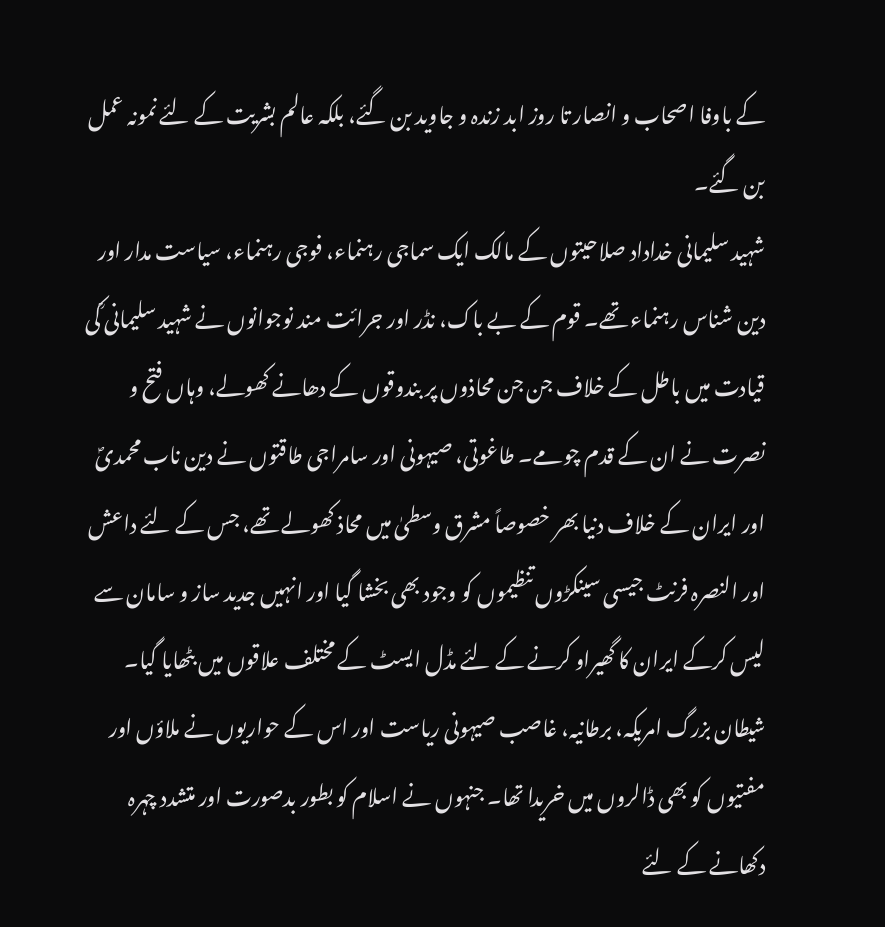کے باوفا اصحاب و انصار تا روز ابد زندہ و جاوید بن گئے، بلکہ عالم بشریت کے لئے نمونہ عمل بن گئے۔
شہید سلیمانی خداداد صلاحیتوں کے مالک ایک سماجی رہنماء، فوجی رہنماء، سیاست مدار اور دین شناس رہنماء تھے۔ قوم کے بے باک، نڈر اور جرائت مند نوجوانوں نے شہید سلیمانی ؒکی قیادت میں باطل کے خلاف جن جن محاذوں پر بندوقوں کے دھانے کھولے، وہاں فتح و نصرت نے ان کے قدم چومے۔ طاغوتی، صیہونی اور سامراجی طاقتوں نے دین ناب محمدیؐ اور ایران کے خلاف دنیا بھر خصوصاً مشرق وسطیٰ میں محاذ کھولے تھے، جس کے لئے داعش اور النصرہ فرنٹ جیسی سینکڑوں تنظیموں کو وجود بھی بخشا گیا اور انہیں جدید ساز و سامان سے لیس کرکے ایران کا گھیراو کرنے کے لئے مڈل ایسٹ کے مختلف علاقوں میں بٹھایا گیا۔ شیطان بزرگ امریکہ، برطانیہ، غاصب صیہونی ریاست اور اس کے حواریوں نے ملاؤں اور مفتیوں کو بھی ڈالروں میں خریدا تھا۔ جنہوں نے اسلام کو بطور بدصورت اور متشدد چہرہ دکھانے کے لئے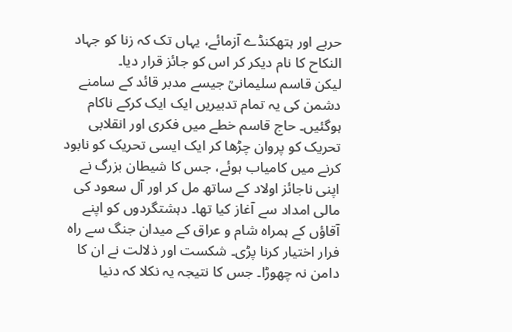حربے اور ہتھکنڈے آزمائے، یہاں تک کہ زنا کو جہاد النکاح کا نام دیکر کر اس کو جائز قرار دیا۔
لیکن قاسم سلیمانیؒ جیسے مدبر قائد کے سامنے دشمن کی یہ تمام تدبیریں ایک ایک کرکے ناکام ہوگئیں۔ حاج قاسم خطے میں فکری اور انقلابی تحریک کو پروان چڑھا کر ایک ایسی تحریک کو نابود کرنے میں کامیاب ہوئے، جس کا شیطان بزرگ نے اپنی ناجائز اولاد کے ساتھ مل کر اور آل سعود کی مالی امداد سے آغاز کیا تھا۔ دہشتگردوں کو اپنے آقاؤں کے ہمراہ شام و عراق کے میدان جنگ سے راہ فرار اختیار کرنا پڑی۔ شکست اور ذلالت نے ان کا دامن نہ چھوڑا۔ جس کا نتیجہ یہ نکلا کہ دنیا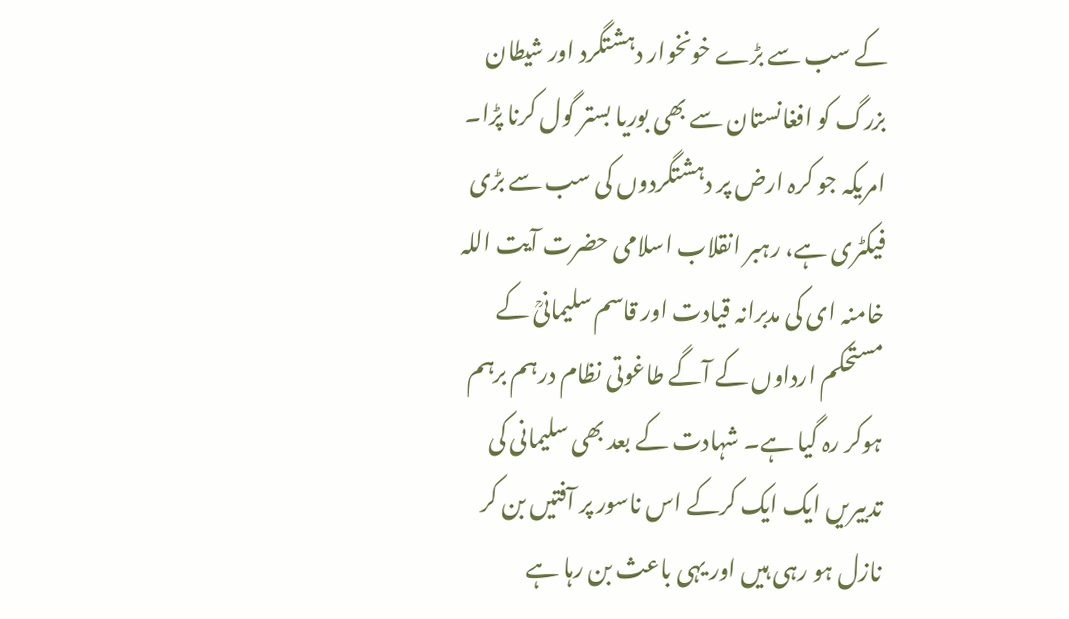کے سب سے بڑے خونخوار دہشتگرد اور شیطان بزرگ کو افغانستان سے بھی بوریا بستر گول کرنا پڑا۔ امریکہ جو کرہ ارض پر دہشتگردوں کی سب سے بڑی فیکٹری ہے، رہبر انقلاب اسلامی حضرت آیت اللہ خامنہ ای کی مدبرانہ قیادت اور قاسم سلیمانیؒ کے مستحکم ارداوں کے آگے طاغوتی نظام درہم برہم ہوکر رہ گیا ہے۔ شہادت کے بعد بھی سلیمانی کی تدبیریں ایک ایک کرکے اس ناسور پر آفتیں بن کر نازل ہو رہی ہیں اور یہی باعث بن رہا ہے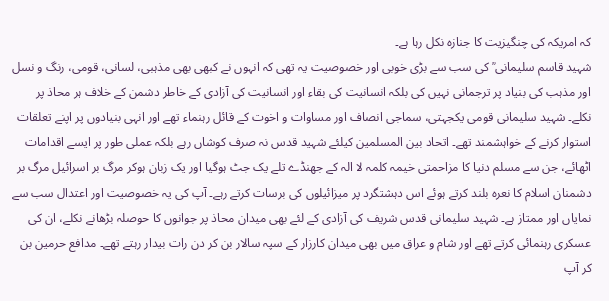کہ امریکہ کی چنگیزیت کا جنازہ نکل رہا ہے۔
شہید قاسم سلیمانی ؒ کی سب سے بڑی خوبی اور خصوصیت یہ تھی کہ انہوں نے کبھی بھی مذہبی، لسانی، قومی، رنگ و نسل اور مذہب کی بنیاد پر ترجمانی نہیں کی بلکہ انسانیت کی بقاء اور انسانیت کی آزادی کے خاطر دشمن کے خلاف ہر محاذ پر نکلے۔ شہید سلیمانی قومی یکجہتی، سماجی انصاف اور مساوات و اخوت کے قائل رہنماء تھے اور انہی بنیادوں پر اپنے تعلقات استوار کرنے کے خواہشمند تھے۔ اتحاد بین المسلمین کیلئے شہید قدس نہ صرف کوشاں رہے بلکہ عملی طور پر ایسے اقدامات اٹھائے، جن سے مسلم دنیا کا مزاحمتی خیمہ کلمہ لا الہ کے جھنڈے تلے یک جٹ ہوگیا اور یک زبان ہوکر مرگ بر اسرائیل مرگ بر دشمنان اسلام کا نعرہ بلند کرتے ہوئے اس دہشتگرد پر میزائیلوں کی برسات کرتے رہے۔ آپ کی یہ خصوصیت اور اعتدال سب سے نمایاں اور ممتاز ہے۔ شہید سلیمانی قدس شریف کی آزادی کے لئے بھی میدان محاذ پر جوانوں کا حوصلہ بڑھانے نکلے، ان کی عسکری رہنمائی کرتے تھے اور شام و عراق میں بھی میدان کارزار کے سپہ سالار بن کر دن رات بیدار رہتے تھے۔ مدافع حرمین بن کر آپ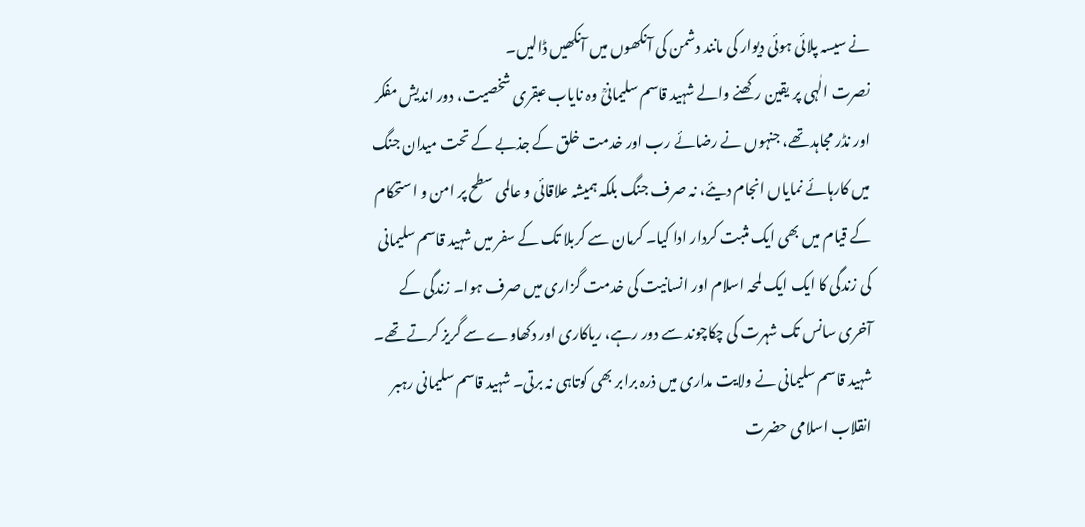نے سیسہ پلائی ہوئی دیوار کی مانند دشمن کی آنکھوں میں آنکھیں ڈالیں۔
نصرت الٰہی پر یقین رکھنے والے شہید قاسم سلیمانیؒ وہ نایاب عبقری شخصیت، دور اندیش مفکر اور نڈر مجاہد تھے، جنہوں نے رضائے رب اور خدمت خلق کے جذبے کے تحت میدان جنگ میں کارہائے نمایاں انجام دیئے، نہ صرف جنگ بلکہ ہمیشہ علاقائی و عالمی سطح پر امن و استحکام کے قیام میں بھی ایک مثبت کردار ادا کیا۔ کرمان سے کربلا تک کے سفر میں شہید قاسم سلیمانی کی زندگی کا ایک ایک لمحہ اسلام اور انسانیت کی خدمت گزاری میں صرف ہوا۔ زندگی کے آخری سانس تک شہرت کی چکاچوند سے دور رہے، ریاکاری اور دکھاوے سے گریز کرتے تھے۔ شہید قاسم سلیمانی نے ولایت مداری میں ذرہ برابر بھی کوتاہی نہ برتی۔ شہید قاسم سلیمانی رہبر انقلاب اسلامی حضرت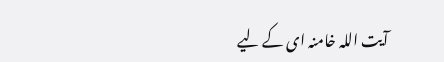آیت اللہ خامنہ ای کے لیے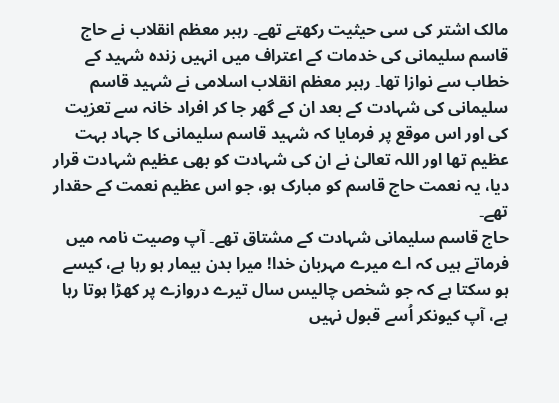مالک اشتر کی سی حیثیت رکھتے تھے۔ رہبر معظم انقلاب نے حاج قاسم سلیمانی کی خدمات کے اعتراف میں انہیں زندہ شہید کے خطاب سے نوازا تھا۔ رہبر معظم انقلاب اسلامی نے شہید قاسم سلیمانی کی شہادت کے بعد ان کے گھر جا کر افراد خانہ سے تعزیت کی اور اس موقع پر فرمایا کہ شہید قاسم سلیمانی کا جہاد بہت عظیم تھا اور اللہ تعالیٰ نے ان کی شہادت کو بھی عظیم شہادت قرار دیا، یہ نعمت حاج قاسم کو مبارک ہو، جو اس عظیم نعمت کے حقدار تھے۔
حاج قاسم سلیمانی شہادت کے مشتاق تھے۔ آپ وصیت نامہ میں فرماتے ہیں کہ اے میرے مہربان خدا! میرا بدن بیمار ہو رہا ہے، کیسے ہو سکتا ہے کہ جو شخص چالیس سال تیرے دروازے پر کھڑا ہوتا رہا ہے، آپ کیونکر اُسے قبول نہیں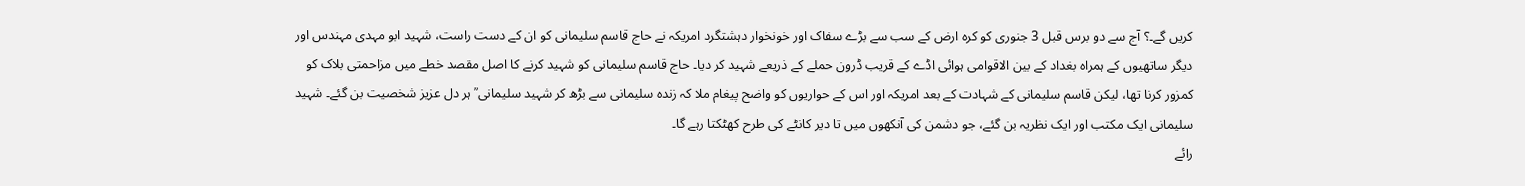کریں گے۔؟ آج سے دو برس قبل 3 جنوری کو کرہ ارض کے سب سے بڑے سفاک اور خونخوار دہشتگرد امریکہ نے حاج قاسم سلیمانی کو ان کے دست راست، شہید ابو مہدی مہندس اور دیگر ساتھیوں کے ہمراہ بغداد کے بین الاقوامی ہوائی اڈے کے قریب ڈرون حملے کے ذریعے شہید کر دیا۔ حاج قاسم سلیمانی کو شہید کرنے کا اصل مقصد خطے میں مزاحمتی بلاک کو کمزور کرنا تھا، لیکن قاسم سلیمانی کے شہادت کے بعد امریکہ اور اس کے حواریوں کو واضح پیغام ملا کہ زندہ سلیمانی سے بڑھ کر شہید سلیمانی ؒ ہر دل عزیز شخصیت بن گئے۔ شہید سلیمانی ایک مکتب اور ایک نظریہ بن گئے، جو دشمن کی آنکھوں میں تا دیر کانٹے کی طرح کھٹکتا رہے گا۔
رائے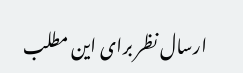ارسال نظر برای این مطلب